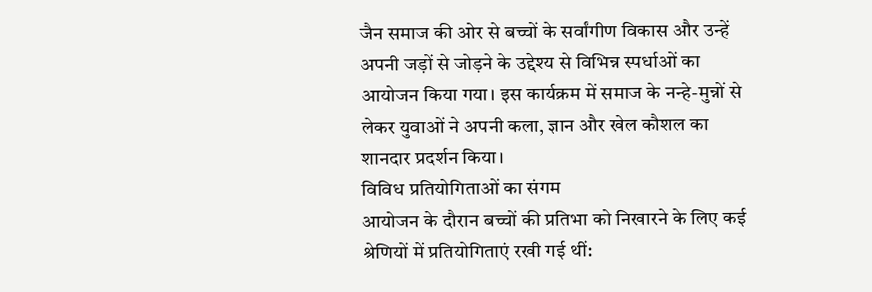जैन समाज की ओर से बच्चों के सर्वांगीण विकास और उन्हें अपनी जड़ों से जोड़ने के उद्देश्य से विभिन्न स्पर्धाओं का आयोजन किया गया। इस कार्यक्रम में समाज के नन्हे-मुन्नों से लेकर युवाओं ने अपनी कला, ज्ञान और खेल कौशल का शानदार प्रदर्शन किया।
विविध प्रतियोगिताओं का संगम
आयोजन के दौरान बच्चों की प्रतिभा को निखारने के लिए कई श्रेणियों में प्रतियोगिताएं रखी गई थीं: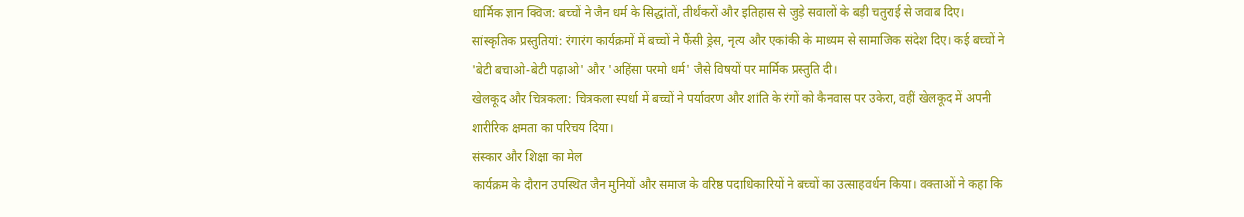धार्मिक ज्ञान क्विज: बच्चों ने जैन धर्म के सिद्धांतों, तीर्थंकरों और इतिहास से जुड़े सवालों के बड़ी चतुराई से जवाब दिए।
सांस्कृतिक प्रस्तुतियां: रंगारंग कार्यक्रमों में बच्चों ने फैंसी ड्रेस, नृत्य और एकांकी के माध्यम से सामाजिक संदेश दिए। कई बच्चों ने 'बेटी बचाओ-बेटी पढ़ाओ' और 'अहिंसा परमो धर्म' जैसे विषयों पर मार्मिक प्रस्तुति दी।
खेलकूद और चित्रकला: चित्रकला स्पर्धा में बच्चों ने पर्यावरण और शांति के रंगों को कैनवास पर उकेरा, वहीं खेलकूद में अपनी शारीरिक क्षमता का परिचय दिया।
संस्कार और शिक्षा का मेल
कार्यक्रम के दौरान उपस्थित जैन मुनियों और समाज के वरिष्ठ पदाधिकारियों ने बच्चों का उत्साहवर्धन किया। वक्ताओं ने कहा कि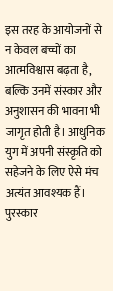इस तरह के आयोजनों से न केवल बच्चों का आत्मविश्वास बढ़ता है, बल्कि उनमें संस्कार और अनुशासन की भावना भी जागृत होती है। आधुनिक युग में अपनी संस्कृति को सहेजने के लिए ऐसे मंच अत्यंत आवश्यक हैं।
पुरस्कार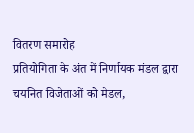वितरण समारोह
प्रतियोगिता के अंत में निर्णायक मंडल द्वारा चयनित विजेताओं को मेडल,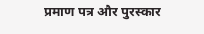प्रमाण पत्र और पुरस्कार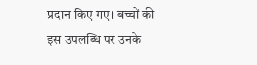प्रदान किए गए। बच्चों की इस उपलब्धि पर उनके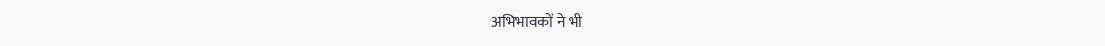अभिभावकों ने भी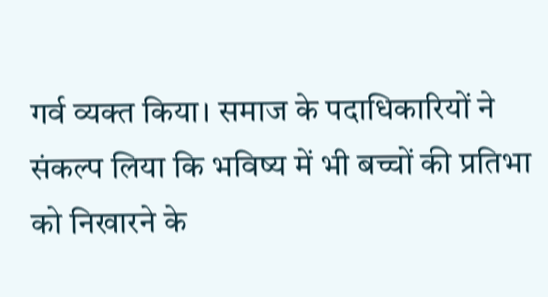गर्व व्यक्त किया। समाज के पदाधिकारियों ने संकल्प लिया कि भविष्य में भी बच्चों की प्रतिभा को निखारने के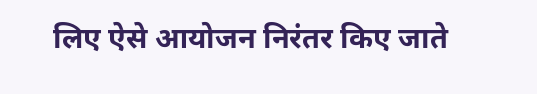लिए ऐसे आयोजन निरंतर किए जाते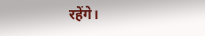रहेंगे।